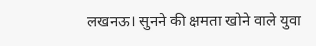लखनऊ। सुनने की क्षमता खोने वाले युवा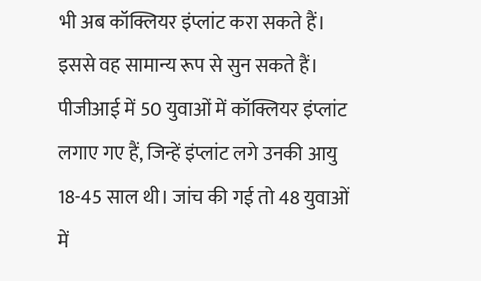भी अब कॉक्लियर इंप्लांट करा सकते हैं। इससे वह सामान्य रूप से सुन सकते हैं। पीजीआई में 50 युवाओं में कॉक्लियर इंप्लांट लगाए गए हैं, जिन्हें इंप्लांट लगे उनकी आयु 18-45 साल थी। जांच की गई तो 48 युवाओं में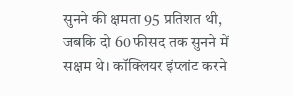सुनने की क्षमता 95 प्रतिशत थी, जबकि दो 60 फीसद तक सुनने में सक्षम थे। कॉक्लियर इंप्लांट करने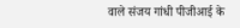वाले संजय गांधी पीजीआई के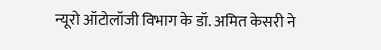न्यूरो ऑटोलॉजी विभाग के डॉ. अमित केसरी ने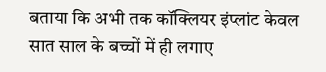बताया कि अभी तक कॉक्लियर इंप्लांट केवल सात साल के बच्चों में ही लगाए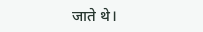जाते थे।